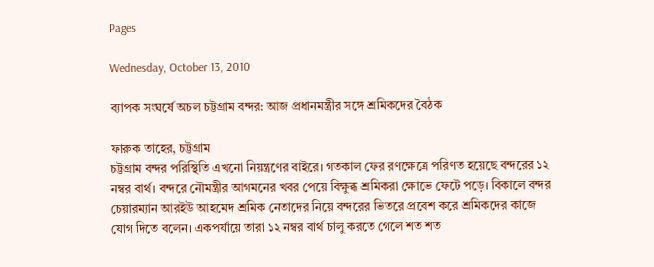Pages

Wednesday, October 13, 2010

ব্যাপক সংঘর্ষে অচল চট্টগ্রাম বন্দর: আজ প্রধানমন্ত্রীর সঙ্গে শ্রমিকদের বৈঠক

ফারুক তাহের, চট্টগ্রাম
চট্টগ্রাম বন্দর পরিস্থিতি এখনো নিয়ন্ত্রণের বাইরে। গতকাল ফের রণক্ষেত্রে পরিণত হয়েছে বন্দরের ১২ নম্বর বার্থ। বন্দরে নৌমন্ত্রীর আগমনের খবর পেয়ে বিক্ষুব্ধ শ্রমিকরা ক্ষোভে ফেটে পড়ে। বিকালে বন্দর চেয়ারম্যান আরইউ আহমেদ শ্রমিক নেতাদের নিয়ে বন্দরের ভিতরে প্রবেশ করে শ্রমিকদের কাজে যোগ দিতে বলেন। একপর্যায়ে তারা ১২ নম্বর বার্থ চালু করতে গেলে শত শত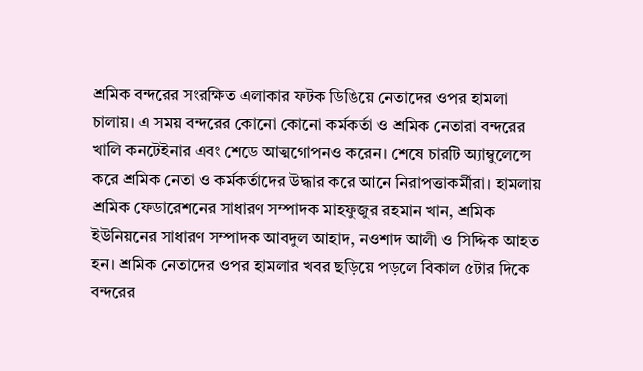শ্রমিক বন্দরের সংরক্ষিত এলাকার ফটক ডিঙিয়ে নেতাদের ওপর হামলা চালায়। এ সময় বন্দরের কোনো কোনো কর্মকর্তা ও শ্রমিক নেতারা বন্দরের খালি কনটেইনার এবং শেডে আত্মগোপনও করেন। শেষে চারটি অ্যাম্বুলেন্সে করে শ্রমিক নেতা ও কর্মকর্তাদের উদ্ধার করে আনে নিরাপত্তাকর্মীরা। হামলায় শ্রমিক ফেডারেশনের সাধারণ সম্পাদক মাহফুজুর রহমান খান, শ্রমিক ইউনিয়নের সাধারণ সম্পাদক আবদুল আহাদ, নওশাদ আলী ও সিদ্দিক আহত হন। শ্রমিক নেতাদের ওপর হামলার খবর ছড়িয়ে পড়লে বিকাল ৫টার দিকে বন্দরের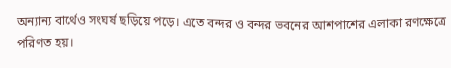অন্যান্য বার্থেও সংঘর্ষ ছড়িয়ে পড়ে। এতে বন্দর ও বন্দর ভবনের আশপাশের এলাকা রণক্ষেত্রে পরিণত হয়।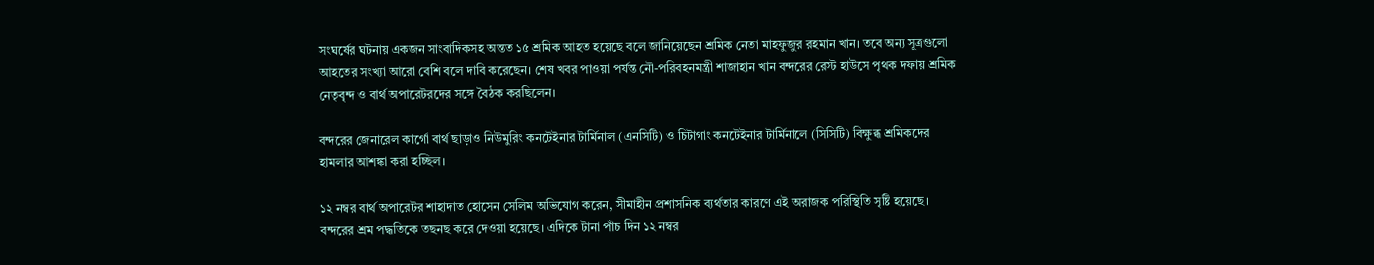সংঘর্ষের ঘটনায় একজন সাংবাদিকসহ অন্তত ১৫ শ্রমিক আহত হয়েছে বলে জানিয়েছেন শ্রমিক নেতা মাহফুজুর রহমান খান। তবে অন্য সূত্রগুলো আহতের সংখ্যা আরো বেশি বলে দাবি করেছেন। শেষ খবর পাওয়া পর্যন্ত নৌ-পরিবহনমন্ত্রী শাজাহান খান বন্দরের রেস্ট হাউসে পৃথক দফায় শ্রমিক নেতৃবৃন্দ ও বার্থ অপারেটরদের সঙ্গে বৈঠক করছিলেন।

বন্দরের জেনারেল কার্গো বার্থ ছাড়াও নিউমুরিং কনটেইনার টার্মিনাল (এনসিটি) ও চিটাগাং কনটেইনার টার্মিনালে (সিসিটি) বিক্ষুব্ধ শ্রমিকদের হামলার আশঙ্কা করা হচ্ছিল।

১২ নম্বর বার্থ অপারেটর শাহাদাত হোসেন সেলিম অভিযোগ করেন, সীমাহীন প্রশাসনিক ব্যর্থতার কারণে এই অরাজক পরিস্থিতি সৃষ্টি হয়েছে। বন্দরের শ্রম পদ্ধতিকে তছনছ করে দেওয়া হয়েছে। এদিকে টানা পাঁচ দিন ১২ নম্বর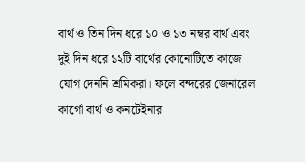বার্থ ও তিন দিন ধরে ১০ ও ১৩ নম্বর বার্থ এবং দুই দিন ধরে ১২টি বার্থের কোনোটিতে কাজে যোগ দেননি শ্রমিকরা। ফলে বন্দরের জেনারেল কার্গো বার্থ ও কনটেইনার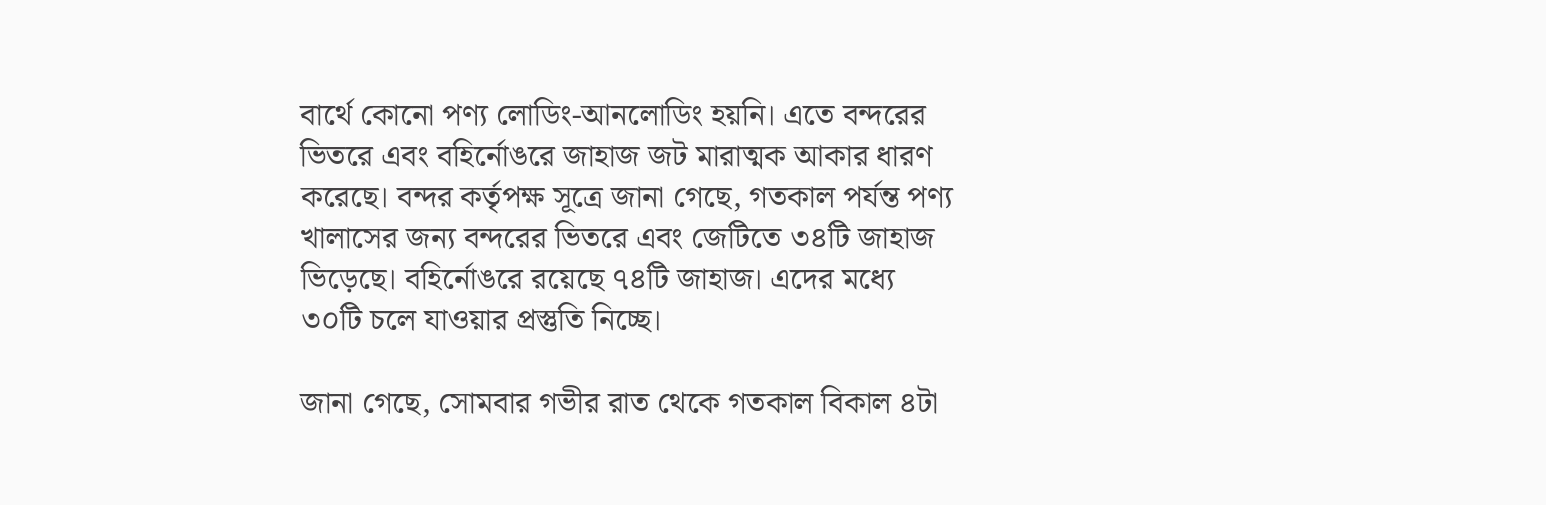বার্থে কোনো পণ্য লোডিং-আনলোডিং হয়নি। এতে বন্দরের ভিতরে এবং বহির্নোঙরে জাহাজ জট মারাত্মক আকার ধারণ করেছে। বন্দর কর্তৃপক্ষ সূত্রে জানা গেছে, গতকাল পর্যন্ত পণ্য খালাসের জন্য বন্দরের ভিতরে এবং জেটিতে ৩৪টি জাহাজ ভিড়েছে। বহির্নোঙরে রয়েছে ৭৪টি জাহাজ। এদের মধ্যে ৩০টি চলে যাওয়ার প্রস্তুতি নিচ্ছে।

জানা গেছে, সোমবার গভীর রাত থেকে গতকাল বিকাল ৪টা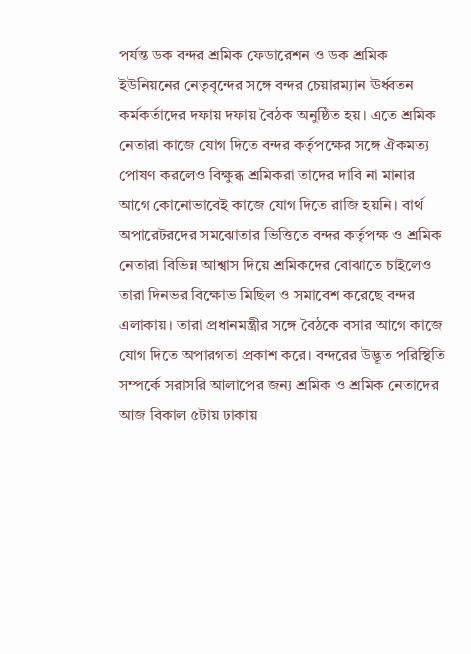পর্যন্ত ডক বন্দর শ্রমিক ফেডারেশন ও ডক শ্রমিক ইউনিয়নের নেতৃবৃন্দের সঙ্গে বন্দর চেয়ারম্যান ঊর্ধ্বতন কর্মকর্তাদের দফায় দফায় বৈঠক অনুষ্ঠিত হয়। এতে শ্রমিক নেতারা কাজে যোগ দিতে বন্দর কর্তৃপক্ষের সঙ্গে ঐকমত্য পোষণ করলেও বিক্ষুব্ধ শ্রমিকরা তাদের দাবি না মানার আগে কোনোভাবেই কাজে যোগ দিতে রাজি হয়নি। বার্থ অপারেটরদের সমঝোতার ভিত্তিতে বন্দর কর্তৃপক্ষ ও শ্রমিক নেতারা বিভিন্ন আশ্বাস দিয়ে শ্রমিকদের বোঝাতে চাইলেও তারা দিনভর বিক্ষোভ মিছিল ও সমাবেশ করেছে বন্দর এলাকায়। তারা প্রধানমন্ত্রীর সঙ্গে বৈঠকে বসার আগে কাজে যোগ দিতে অপারগতা প্রকাশ করে। বন্দরের উদ্ভূত পরিস্থিতি সম্পর্কে সরাসরি আলাপের জন্য শ্রমিক ও শ্রমিক নেতাদের আজ বিকাল ৫টায় ঢাকায়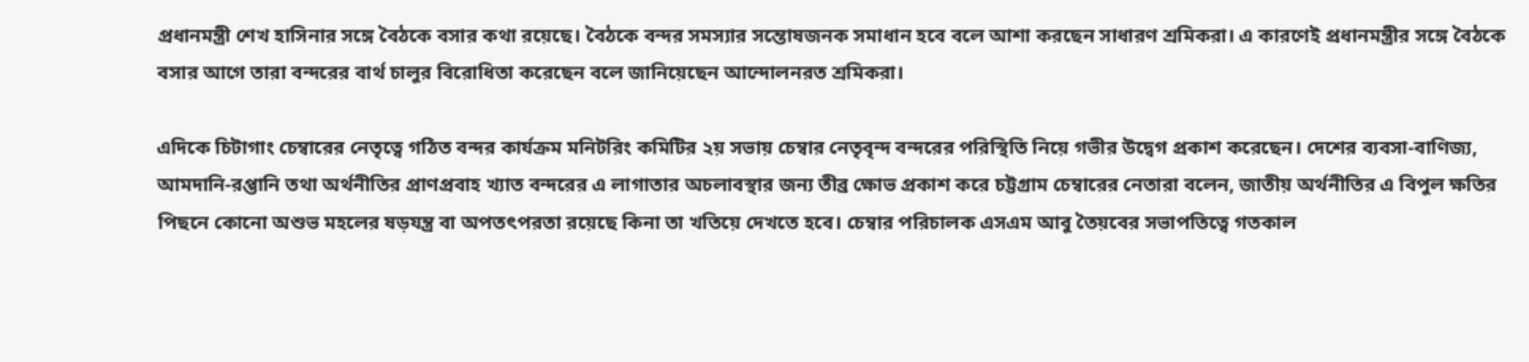প্রধানমন্ত্রী শেখ হাসিনার সঙ্গে বৈঠকে বসার কথা রয়েছে। বৈঠকে বন্দর সমস্যার সন্তোষজনক সমাধান হবে বলে আশা করছেন সাধারণ শ্রমিকরা। এ কারণেই প্রধানমন্ত্রীর সঙ্গে বৈঠকে বসার আগে তারা বন্দরের বার্থ চালুর বিরোধিতা করেছেন বলে জানিয়েছেন আন্দোলনরত শ্রমিকরা।

এদিকে চিটাগাং চেম্বারের নেতৃত্বে গঠিত বন্দর কার্যক্রম মনিটরিং কমিটির ২য় সভায় চেম্বার নেতৃবৃন্দ বন্দরের পরিস্থিতি নিয়ে গভীর উদ্বেগ প্রকাশ করেছেন। দেশের ব্যবসা-বাণিজ্য, আমদানি-রপ্তানি তথা অর্থনীতির প্রাণপ্রবাহ খ্যাত বন্দরের এ লাগাতার অচলাবস্থার জন্য তীব্র ক্ষোভ প্রকাশ করে চট্টগ্রাম চেম্বারের নেতারা বলেন, জাতীয় অর্থনীতির এ বিপুল ক্ষতির পিছনে কোনো অশুভ মহলের ষড়যন্ত্র বা অপতৎপরতা রয়েছে কিনা তা খতিয়ে দেখতে হবে। চেম্বার পরিচালক এসএম আবু তৈয়বের সভাপতিত্বে গতকাল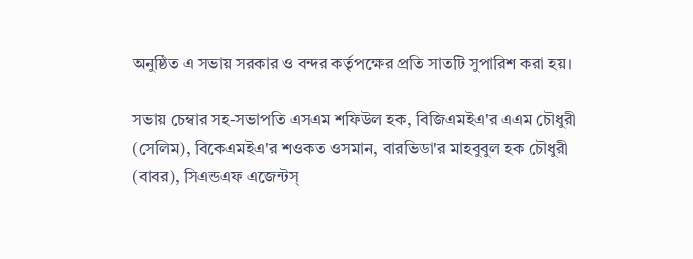অনুষ্ঠিত এ সভায় সরকার ও বন্দর কর্তৃপক্ষের প্রতি সাতটি সুপারিশ করা হয়।

সভায় চেম্বার সহ-সভাপতি এসএম শফিউল হক, বিজিএমইএ'র এএম চৌধুরী (সেলিম), বিকেএমইএ'র শওকত ওসমান, বারভিডা'র মাহবুবুল হক চৌধুরী (বাবর), সিএন্ডএফ এজেন্টস্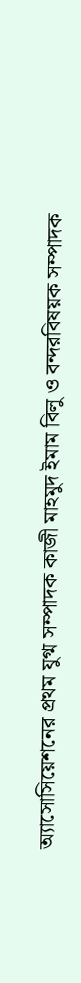অ্যাসোসিয়েশনের প্রথম যুগ্ম সম্পাদক কাজী মাহমুদ ইমাম বিলু ও বন্দরবিষয়ক সম্পাদক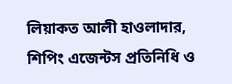লিয়াকত আলী হাওলাদার, শিপিং এজেন্টস প্রতিনিধি ও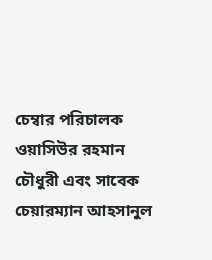চেম্বার পরিচালক ওয়াসিউর রহমান চৌধুরী এবং সাবেক চেয়ারম্যান আহসানুল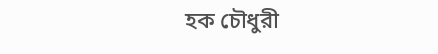হক চৌধুরী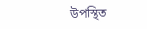উপস্থিত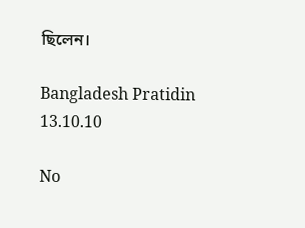ছিলেন।

Bangladesh Pratidin
13.10.10

No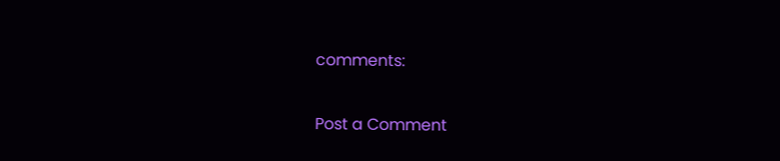comments:

Post a Comment